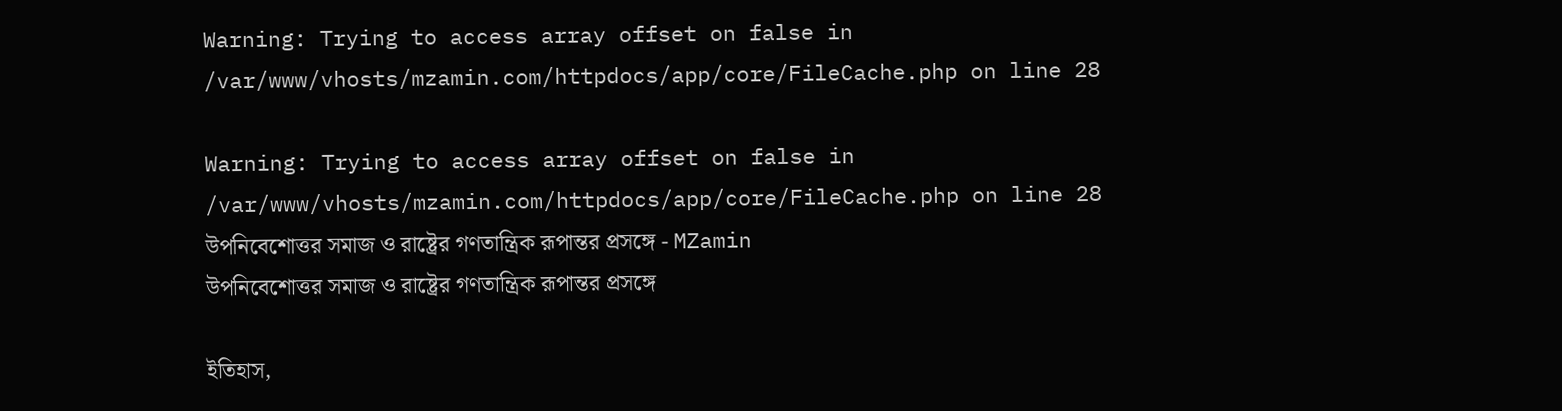Warning: Trying to access array offset on false in /var/www/vhosts/mzamin.com/httpdocs/app/core/FileCache.php on line 28

Warning: Trying to access array offset on false in /var/www/vhosts/mzamin.com/httpdocs/app/core/FileCache.php on line 28
উপনিবেশোত্তর সমাজ ও রাষ্ট্রের গণতান্ত্রিক রূপান্তর প্রসঙ্গে - MZamin
উপনিবেশোত্তর সমাজ ও রাষ্ট্রের গণতান্ত্রিক রূপান্তর প্রসঙ্গে

ইতিহাস,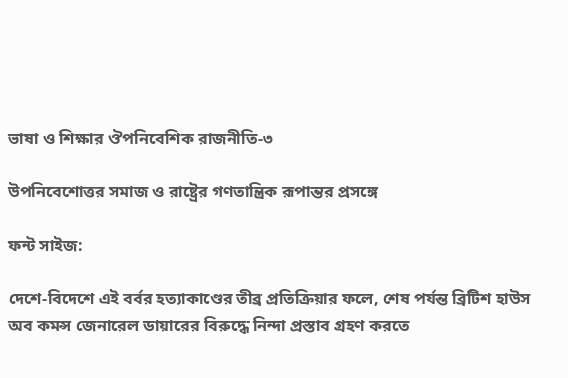ভাষা ও শিক্ষার ঔপনিবেশিক রাজনীতি-৩

উপনিবেশোত্তর সমাজ ও রাষ্ট্রের গণতান্ত্রিক রূপান্তর প্রসঙ্গে

ফন্ট সাইজ:

দেশে-বিদেশে এই বর্বর হত্যাকাণ্ডের তীব্র প্রতিক্রিয়ার ফলে, শেষ পর্যন্ত ব্রিটিশ হাউস অব কমন্স জেনারেল ডায়ারের বিরুদ্ধে নিন্দা প্রস্তাব গ্রহণ করতে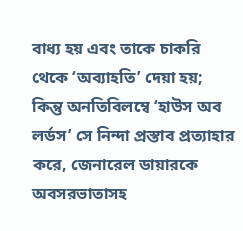বাধ্য হয় এবং তাকে চাকরি থেকে ‘অব্যাহতি’ দেয়া হয়; কিন্তু অনতিবিলম্বে ‘হাউস অব লর্ডস’ সে নিন্দা প্রস্তাব প্রত্যাহার করে, জেনারেল ডায়ারকে অবসরভাতাসহ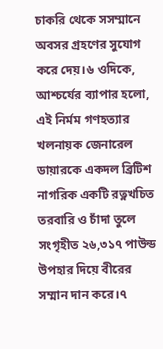চাকরি থেকে সসম্মানে অবসর গ্রহণের সুযোগ করে দেয়।৬ ওদিকে, আশ্চর্যের ব্যাপার হলো, এই নির্মম গণহত্যার খলনায়ক জেনারেল ডায়ারকে একদল ব্রিটিশ নাগরিক একটি রত্নখচিত তরবারি ও চাঁদা তুলে সংগৃহীত ২৬,৩১৭ পাউন্ড উপহার দিয়ে বীরের সম্মান দান করে।৭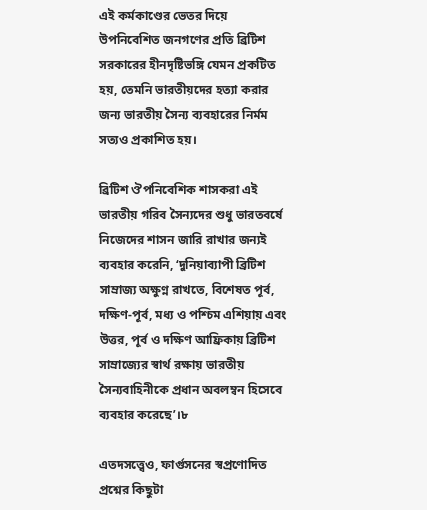এই কর্মকাণ্ডের ভেতর দিয়ে উপনিবেশিত জনগণের প্রতি ব্রিটিশ সরকারের হীনদৃষ্টিভঙ্গি যেমন প্রকটিত হয়, তেমনি ভারতীয়দের হত্যা করার জন্য ভারতীয় সৈন্য ব্যবহারের নির্মম সত্যও প্রকাশিত হয়।

ব্রিটিশ ঔপনিবেশিক শাসকরা এই ভারতীয় গরিব সৈন্যদের শুধু ভারতবর্ষে নিজেদের শাসন জারি রাখার জন্যই ব্যবহার করেনি, ‘দুনিয়াব্যাপী ব্রিটিশ সাম্রাজ্য অক্ষুণ্ন রাখতে, বিশেষত পূর্ব, দক্ষিণ-পূর্ব, মধ্য ও পশ্চিম এশিয়ায় এবং উত্তর, পূর্ব ও দক্ষিণ আফ্রিকায় ব্রিটিশ সাম্রাজ্যের স্বার্থ রক্ষায় ভারতীয় সৈন্যবাহিনীকে প্রধান অবলম্বন হিসেবে ব্যবহার করেছে’।৮

এতদসত্ত্বেও, ফার্গুসনের স্বপ্রণোদিত প্রশ্নের কিছুটা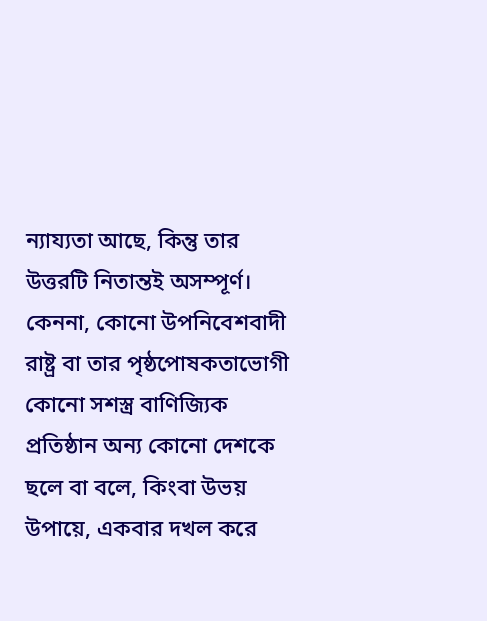ন্যায্যতা আছে, কিন্তু তার উত্তরটি নিতান্তই অসম্পূর্ণ। কেননা, কোনো উপনিবেশবাদী রাষ্ট্র বা তার পৃষ্ঠপোষকতাভোগী কোনো সশস্ত্র বাণিজ্যিক প্রতিষ্ঠান অন্য কোনো দেশকে ছলে বা বলে, কিংবা উভয় উপায়ে, একবার দখল করে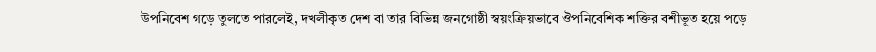উপনিবেশ গড়ে তুলতে পারলেই, দখলীকৃত দেশ বা তার বিভিন্ন জনগোষ্ঠী স্বয়ংক্রিয়ভাবে ঔপনিবেশিক শক্তির বশীভূত হয়ে পড়ে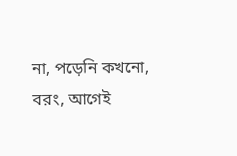না, পড়েনি কখনো, বরং, আগেই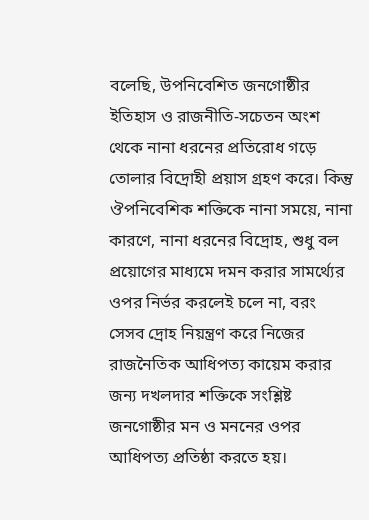বলেছি, উপনিবেশিত জনগোষ্ঠীর ইতিহাস ও রাজনীতি-সচেতন অংশ থেকে নানা ধরনের প্রতিরোধ গড়ে তোলার বিদ্রোহী প্রয়াস গ্রহণ করে। কিন্তু ঔপনিবেশিক শক্তিকে নানা সময়ে, নানা কারণে, নানা ধরনের বিদ্রোহ, শুধু বল প্রয়োগের মাধ্যমে দমন করার সামর্থ্যের ওপর নির্ভর করলেই চলে না, বরং সেসব দ্রোহ নিয়ন্ত্রণ করে নিজের রাজনৈতিক আধিপত্য কায়েম করার জন্য দখলদার শক্তিকে সংশ্লিষ্ট জনগোষ্ঠীর মন ও মননের ওপর আধিপত্য প্রতিষ্ঠা করতে হয়।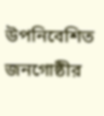উপনিবেশিত জনগোষ্ঠীর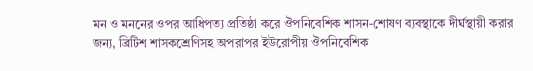মন ও মননের ওপর আধিপত্য প্রতিষ্ঠা করে ঔপনিবেশিক শাসন-শোষণ ব্যবস্থাকে দীর্ঘস্থায়ী করার জন্য, ব্রিটিশ শাসকশ্রেণিসহ অপরাপর ইউরোপীয় ঔপনিবেশিক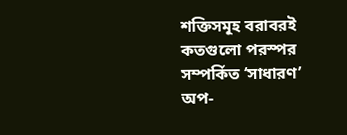শক্তিসমূহ বরাবরই কতগুলো পরস্পর সম্পর্কিত ‘সাধারণ’ অপ-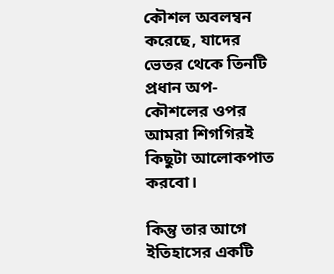কৌশল অবলম্বন করেছে, যাদের ভেতর থেকে তিনটি প্রধান অপ-কৌশলের ওপর আমরা শিগগিরই কিছুটা আলোকপাত করবো।

কিন্তু তার আগে ইতিহাসের একটি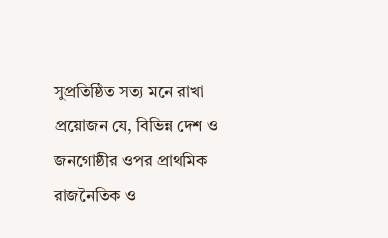সুপ্রতিষ্ঠিত সত্য মনে রাখা প্রয়োজন যে, বিভিন্ন দেশ ও জনগোষ্ঠীর ওপর প্রাথমিক রাজনৈতিক ও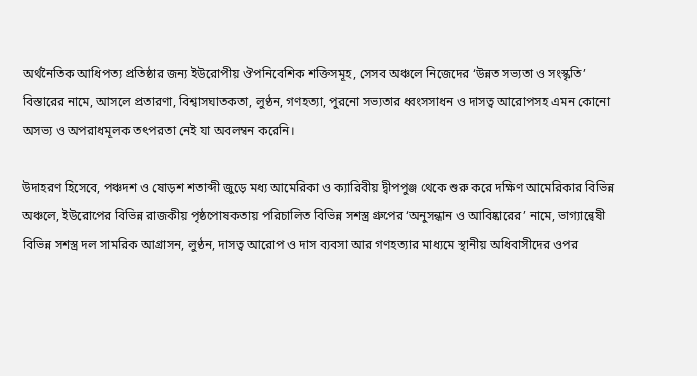অর্থনৈতিক আধিপত্য প্রতিষ্ঠার জন্য ইউরোপীয় ঔপনিবেশিক শক্তিসমূহ, সেসব অঞ্চলে নিজেদের ‘উন্নত সভ্যতা ও সংস্কৃতি’ বিস্তারের নামে, আসলে প্রতারণা, বিশ্বাসঘাতকতা, লুণ্ঠন, গণহত্যা, পুরনো সভ্যতার ধ্বংসসাধন ও দাসত্ব আরোপসহ এমন কোনো অসভ্য ও অপরাধমূলক তৎপরতা নেই যা অবলম্বন করেনি।

উদাহরণ হিসেবে, পঞ্চদশ ও ষোড়শ শতাব্দী জুড়ে মধ্য আমেরিকা ও ক্যারিবীয় দ্বীপপুঞ্জ থেকে শুরু করে দক্ষিণ আমেরিকার বিভিন্ন অঞ্চলে, ইউরোপের বিভিন্ন রাজকীয় পৃষ্ঠপোষকতায় পরিচালিত বিভিন্ন সশস্ত্র গ্রুপের ‘অনুসন্ধান ও আবিষ্কারের’ নামে, ভাগ্যান্বেষী বিভিন্ন সশস্ত্র দল সামরিক আগ্রাসন, লুণ্ঠন, দাসত্ব আরোপ ও দাস ব্যবসা আর গণহত্যার মাধ্যমে স্থানীয় অধিবাসীদের ওপর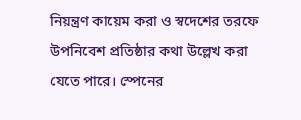নিয়ন্ত্রণ কায়েম করা ও স্বদেশের তরফে উপনিবেশ প্রতিষ্ঠার কথা উল্লেখ করা যেতে পারে। স্পেনের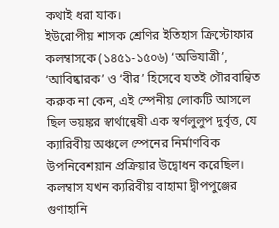কথাই ধরা যাক।
ইউরোপীয় শাসক শ্রেণির ইতিহাস ক্রিস্টোফার কলম্বাসকে (১৪৫১-১৫০৬) ‘অভিযাত্রী’, ‘আবিষ্কারক’ ও ‘বীর’ হিসেবে যতই গৌরবান্বিত করুক না কেন, এই স্পেনীয় লোকটি আসলে ছিল ভয়ঙ্কর স্বার্থান্বেষী এক স্বর্ণলুলুপ দুর্বৃত্ত, যে ক্যারিবীয় অঞ্চলে স্পেনের নির্মাণবিক উপনিবেশয়ান প্রক্রিয়ার উদ্বোধন করেছিল। কলম্বাস যখন ক্যরিবীয় বাহামা দ্বীপপুঞ্জের গুণাহানি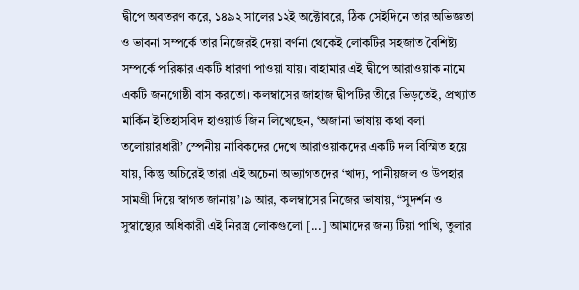দ্বীপে অবতরণ করে, ১৪৯২ সালের ১২ই অক্টোবরে, ঠিক সেইদিনে তার অভিজ্ঞতা ও ভাবনা সম্পর্কে তার নিজেরই দেয়া বর্ণনা থেকেই লোকটির সহজাত বৈশিষ্ট্য সম্পর্কে পরিষ্কার একটি ধারণা পাওয়া যায়। বাহামার এই দ্বীপে আরাওয়াক নামে একটি জনগোষ্ঠী বাস করতো। কলম্বাসের জাহাজ দ্বীপটির তীরে ভিড়তেই, প্রখ্যাত মার্কিন ইতিহাসবিদ হাওয়ার্ড জিন লিখেছেন, ‘অজানা ভাষায় কথা বলা তলোয়ারধারী’ স্পেনীয় নাবিকদের দেখে আরাওয়াকদের একটি দল বিস্মিত হয়ে যায়, কিন্তু অচিরেই তারা এই অচেনা অভ্যাগতদের ‘খাদ্য, পানীয়জল ও উপহার সামগ্রী দিয়ে স্বাগত জানায়’।৯ আর, কলম্বাসের নিজের ভাষায়, “সুদর্শন ও সুস্বাস্থ্যের অধিকারী এই নিরস্ত্র লোকগুলো [...] আমাদের জন্য টিয়া পাখি, তুলার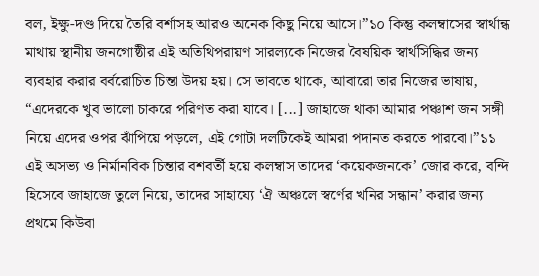বল, ইক্ষু-দণ্ড দিয়ে তৈরি বর্শাসহ আরও অনেক কিছু নিয়ে আসে।”১০ কিন্তু কলম্বাসের স্বার্থান্ধ মাথায় স্থানীয় জনগোষ্ঠীর এই অতিথিপরায়ণ সারল্যকে নিজের বৈষয়িক স্বার্থসিদ্ধির জন্য ব্যবহার করার বর্বরোচিত চিন্তা উদয় হয়। সে ভাবতে থাকে, আবারো তার নিজের ভাষায়, “এদেরকে খুব ভালো চাকরে পরিণত করা যাবে। [...] জাহাজে থাকা আমার পঞ্চাশ জন সঙ্গী নিয়ে এদের ওপর ঝাঁপিয়ে পড়লে, এই গোটা দলটিকেই আমরা পদানত করতে পারবো।”১১ এই অসভ্য ও নির্মানবিক চিন্তার বশবর্তী হয়ে কলম্বাস তাদের ‘কয়েকজনকে’ জোর করে, বন্দি হিসেবে জাহাজে তুলে নিয়ে, তাদের সাহায্যে ‘ঐ অঞ্চলে স্বর্ণের খনির সন্ধান’ করার জন্য প্রথমে কিউবা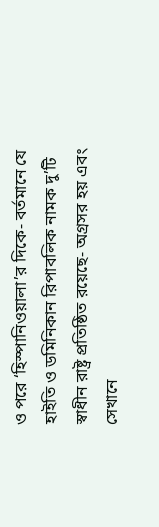ও পরে ‘হিস্পানিওয়ালা’র দিকে- বর্তমানে যে হাইতি ও ডমিনিকান রিপাবলিক নামক দু’টি স্বাধীন রাষ্ট্র প্রতিষ্ঠিত রয়েছে- অগ্রসর হয় এবং সেখানে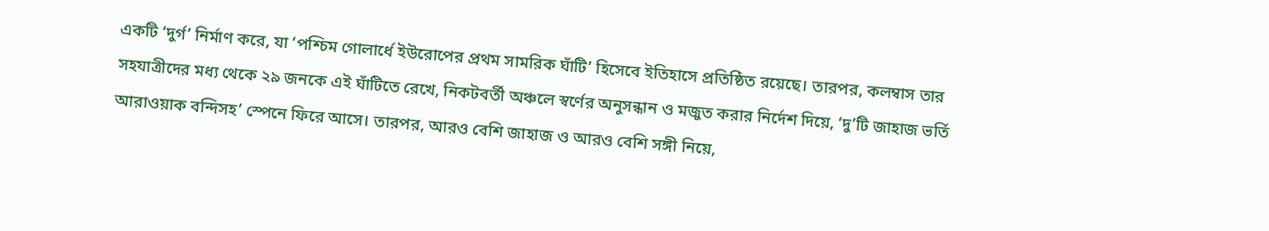একটি ‘দুর্গ’ নির্মাণ করে, যা ‘পশ্চিম গোলার্ধে ইউরোপের প্রথম সামরিক ঘাঁটি’ হিসেবে ইতিহাসে প্রতিষ্ঠিত রয়েছে। তারপর, কলম্বাস তার সহযাত্রীদের মধ্য থেকে ২৯ জনকে এই ঘাঁটিতে রেখে, নিকটবর্তী অঞ্চলে স্বর্ণের অনুসন্ধান ও মজুত করার নির্দেশ দিয়ে, ‘দু’টি জাহাজ ভর্তি আরাওয়াক বন্দিসহ’ স্পেনে ফিরে আসে। তারপর, আরও বেশি জাহাজ ও আরও বেশি সঙ্গী নিয়ে,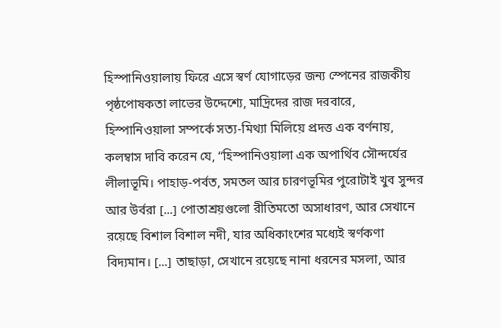হিস্পানিওয়ালায় ফিরে এসে স্বর্ণ যোগাড়ের জন্য স্পেনের রাজকীয় পৃষ্ঠপোষকতা লাভের উদ্দেশ্যে, মাদ্রিদের রাজ দরবারে, হিস্পানিওয়ালা সম্পর্কে সত্য-মিথ্যা মিলিয়ে প্রদত্ত এক বর্ণনায়, কলম্বাস দাবি করেন যে, “হিস্পানিওয়ালা এক অপার্থিব সৌন্দর্যের লীলাভূমি। পাহাড়-পর্বত, সমতল আর চারণভূমির পুরোটাই খুব সুন্দর আর উর্বরা [...] পোতাশ্রয়গুলো রীতিমতো অসাধারণ, আর সেখানে রয়েছে বিশাল বিশাল নদী, যার অধিকাংশের মধ্যেই স্বর্ণকণা বিদ্যমান। [...] তাছাড়া, সেখানে রয়েছে নানা ধরনের মসলা, আর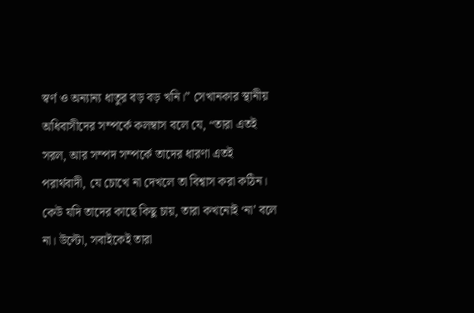স্বর্ণ ও অন্যান্য ধাতুর বড় বড় খনি।” সেখানকার স্থানীয় অধিবাসীদের সম্পর্কে কলম্বাস বলে যে, “তারা এতই সরল, আর সম্পদ সম্পর্কে তাদের ধারণা এতই পরার্থবাদী, যে চোখে না দেখলে তা বিশ্বাস করা কঠিন। কেউ যদি তাদের কাছে কিছু চায়, তারা কখনোই ‘না’ বলে না। উল্টো, সবাইকেই তারা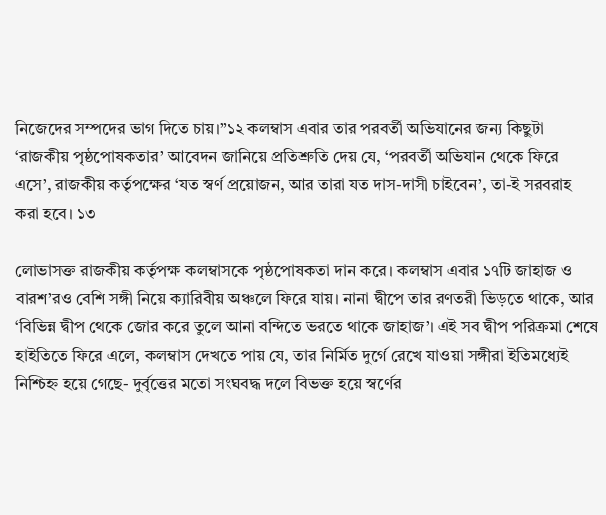নিজেদের সম্পদের ভাগ দিতে চায়।”১২ কলম্বাস এবার তার পরবর্তী অভিযানের জন্য কিছুটা ‘রাজকীয় পৃষ্ঠপোষকতার’ আবেদন জানিয়ে প্রতিশ্রুতি দেয় যে, ‘পরবর্তী অভিযান থেকে ফিরে এসে’, রাজকীয় কর্তৃপক্ষের ‘যত স্বর্ণ প্রয়োজন, আর তারা যত দাস-দাসী চাইবেন’, তা-ই সরবরাহ করা হবে। ১৩

লোভাসক্ত রাজকীয় কর্তৃপক্ষ কলম্বাসকে পৃষ্ঠপোষকতা দান করে। কলম্বাস এবার ১৭টি জাহাজ ও বারশ’রও বেশি সঙ্গী নিয়ে ক্যারিবীয় অঞ্চলে ফিরে যায়। নানা দ্বীপে তার রণতরী ভিড়তে থাকে, আর ‘বিভিন্ন দ্বীপ থেকে জোর করে তুলে আনা বন্দিতে ভরতে থাকে জাহাজ’। এই সব দ্বীপ পরিক্রমা শেষে হাইতিতে ফিরে এলে, কলম্বাস দেখতে পায় যে, তার নির্মিত দুর্গে রেখে যাওয়া সঙ্গীরা ইতিমধ্যেই নিশ্চিহ্ন হয়ে গেছে- দুর্বৃত্তের মতো সংঘবদ্ধ দলে বিভক্ত হয়ে স্বর্ণের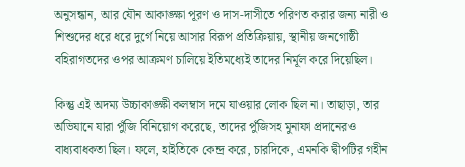অনুসন্ধান, আর যৌন আকাঙ্ক্ষা পূরণ ও দাস-দাসীতে পরিণত করার জন্য নারী ও শিশুদের ধরে ধরে দুর্গে নিয়ে আসার বিরূপ প্রতিক্রিয়ায়, স্থানীয় জনগোষ্ঠী বহিরাগতদের ওপর আক্রমণ চালিয়ে ইতিমধ্যেই তাদের নির্মূল করে দিয়েছিল।

কিন্তু এই অদম্য উচ্চাকাঙ্ক্ষী কলম্বাস দমে যাওয়ার লোক ছিল না। তাছাড়া, তার র্অভিযানে যারা পুঁজি বিনিয়োগ করেছে, তাদের পুঁজিসহ মুনাফা প্রদানেরও বাধ্যবাধকতা ছিল। ফলে, হাইতিকে কেন্দ্র করে, চারদিকে, এমনকি দ্বীপটির গহীন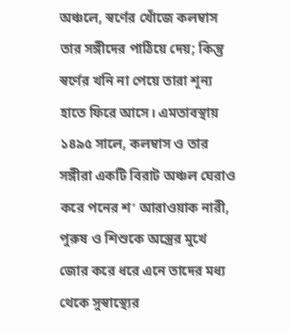অঞ্চলে, স্বর্ণের খোঁজে কলম্বাস তার সঙ্গীদের পাঠিয়ে দেয়; কিন্তু স্বর্ণের খনি না পেয়ে তারা শূন্য হাতে ফিরে আসে। এমতাবস্থায় ১৪৯৫ সালে, কলম্বাস ও তার সঙ্গীরা একটি বিরাট অঞ্চল ঘেরাও করে পনের শ’ আরাওয়াক নারী, পুরুষ ও শিশুকে অস্ত্রের মুখে জোর করে ধরে এনে তাদের মধ্য থেকে সুস্বাস্থ্যের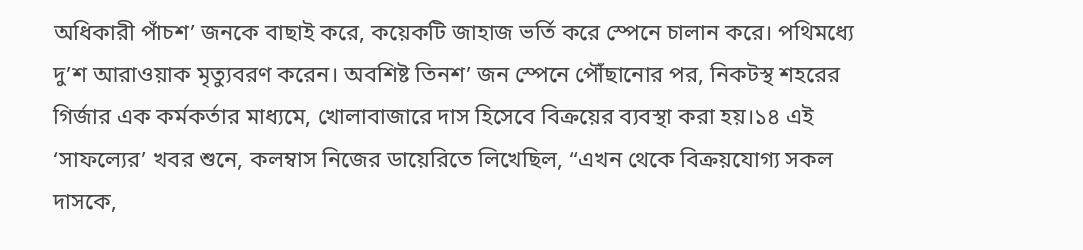অধিকারী পাঁচশ’ জনকে বাছাই করে, কয়েকটি জাহাজ ভর্তি করে স্পেনে চালান করে। পথিমধ্যে দু’শ আরাওয়াক মৃত্যুবরণ করেন। অবশিষ্ট তিনশ’ জন স্পেনে পৌঁছানোর পর, নিকটস্থ শহরের গির্জার এক কর্মকর্তার মাধ্যমে, খোলাবাজারে দাস হিসেবে বিক্রয়ের ব্যবস্থা করা হয়।১৪ এই ‘সাফল্যের’ খবর শুনে, কলম্বাস নিজের ডায়েরিতে লিখেছিল, “এখন থেকে বিক্রয়যোগ্য সকল দাসকে,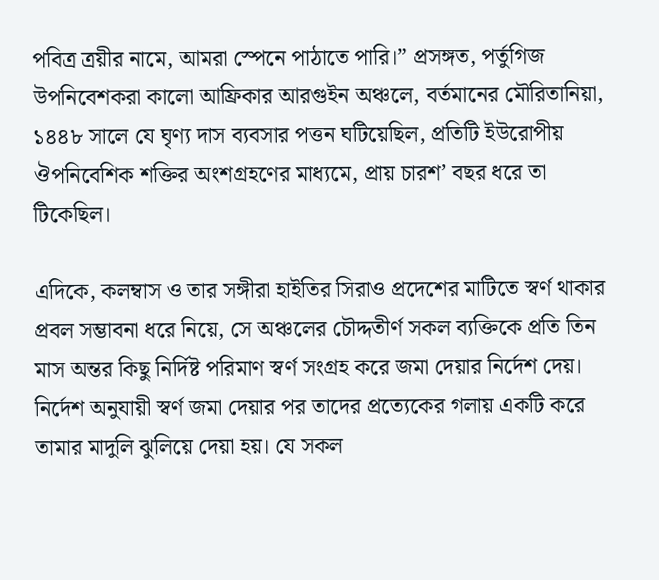পবিত্র ত্রয়ীর নামে, আমরা স্পেনে পাঠাতে পারি।” প্রসঙ্গত, পর্তুগিজ উপনিবেশকরা কালো আফ্রিকার আরগুইন অঞ্চলে, বর্তমানের মৌরিতানিয়া, ১৪৪৮ সালে যে ঘৃণ্য দাস ব্যবসার পত্তন ঘটিয়েছিল, প্রতিটি ইউরোপীয় ঔপনিবেশিক শক্তির অংশগ্রহণের মাধ্যমে, প্রায় চারশ’ বছর ধরে তা টিকেছিল।

এদিকে, কলম্বাস ও তার সঙ্গীরা হাইতির সিরাও প্রদেশের মাটিতে স্বর্ণ থাকার প্রবল সম্ভাবনা ধরে নিয়ে, সে অঞ্চলের চৌদ্দতীর্ণ সকল ব্যক্তিকে প্রতি তিন মাস অন্তর কিছু নির্দিষ্ট পরিমাণ স্বর্ণ সংগ্রহ করে জমা দেয়ার নির্দেশ দেয়। নির্দেশ অনুযায়ী স্বর্ণ জমা দেয়ার পর তাদের প্রত্যেকের গলায় একটি করে তামার মাদুলি ঝুলিয়ে দেয়া হয়। যে সকল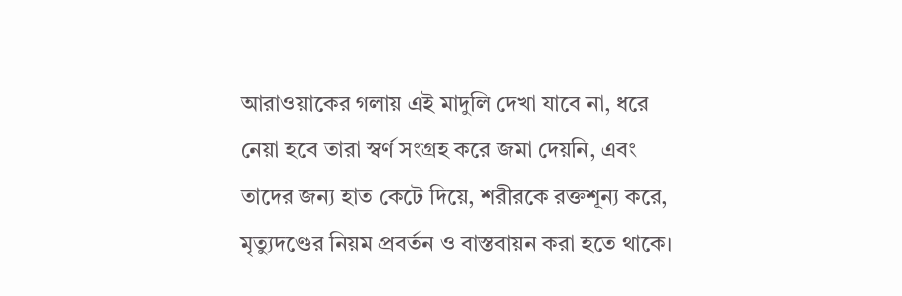আরাওয়াকের গলায় এই মাদুলি দেখা যাবে না, ধরে নেয়া হবে তারা স্বর্ণ সংগ্রহ করে জমা দেয়নি, এবং তাদের জন্য হাত কেটে দিয়ে, শরীরকে রক্তশূন্য করে, মৃত্যুদণ্ডের নিয়ম প্রবর্তন ও বাস্তবায়ন করা হতে থাকে।